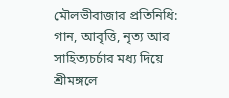মৌলভীবাজার প্রতিনিধি:
গান, আবৃত্তি, নৃত্য আর সাহিত্যচর্চার মধ্য দিয়ে শ্রীমঙ্গলে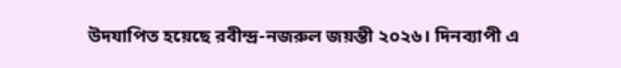উদযাপিত হয়েছে রবীন্দ্র-নজরুল জয়ন্তী ২০২৬। দিনব্যাপী এ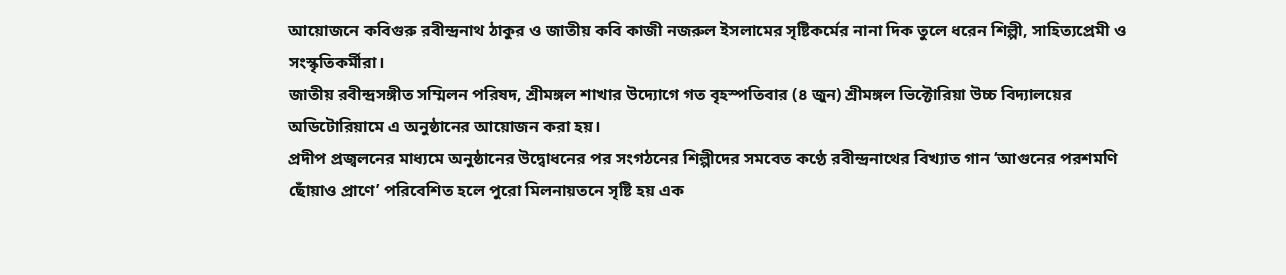আয়োজনে কবিগুরু রবীন্দ্রনাথ ঠাকুর ও জাতীয় কবি কাজী নজরুল ইসলামের সৃষ্টিকর্মের নানা দিক তুলে ধরেন শিল্পী, সাহিত্যপ্রেমী ও সংস্কৃতিকর্মীরা।
জাতীয় রবীন্দ্রসঙ্গীত সম্মিলন পরিষদ, শ্রীমঙ্গল শাখার উদ্যোগে গত বৃহস্পতিবার (৪ জুন) শ্রীমঙ্গল ভিক্টোরিয়া উচ্চ বিদ্যালয়ের অডিটোরিয়ামে এ অনুষ্ঠানের আয়োজন করা হয়।
প্রদীপ প্রজ্বলনের মাধ্যমে অনুষ্ঠানের উদ্বোধনের পর সংগঠনের শিল্পীদের সমবেত কণ্ঠে রবীন্দ্রনাথের বিখ্যাত গান ‘আগুনের পরশমণি ছোঁয়াও প্রাণে’ পরিবেশিত হলে পুরো মিলনায়তনে সৃষ্টি হয় এক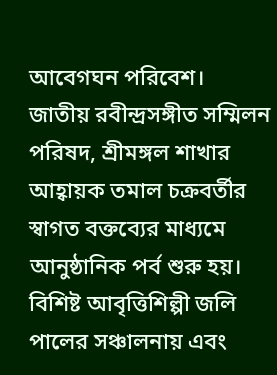আবেগঘন পরিবেশ।
জাতীয় রবীন্দ্রসঙ্গীত সম্মিলন পরিষদ, শ্রীমঙ্গল শাখার আহ্বায়ক তমাল চক্রবর্তীর স্বাগত বক্তব্যের মাধ্যমে আনুষ্ঠানিক পর্ব শুরু হয়। বিশিষ্ট আবৃত্তিশিল্পী জলি পালের সঞ্চালনায় এবং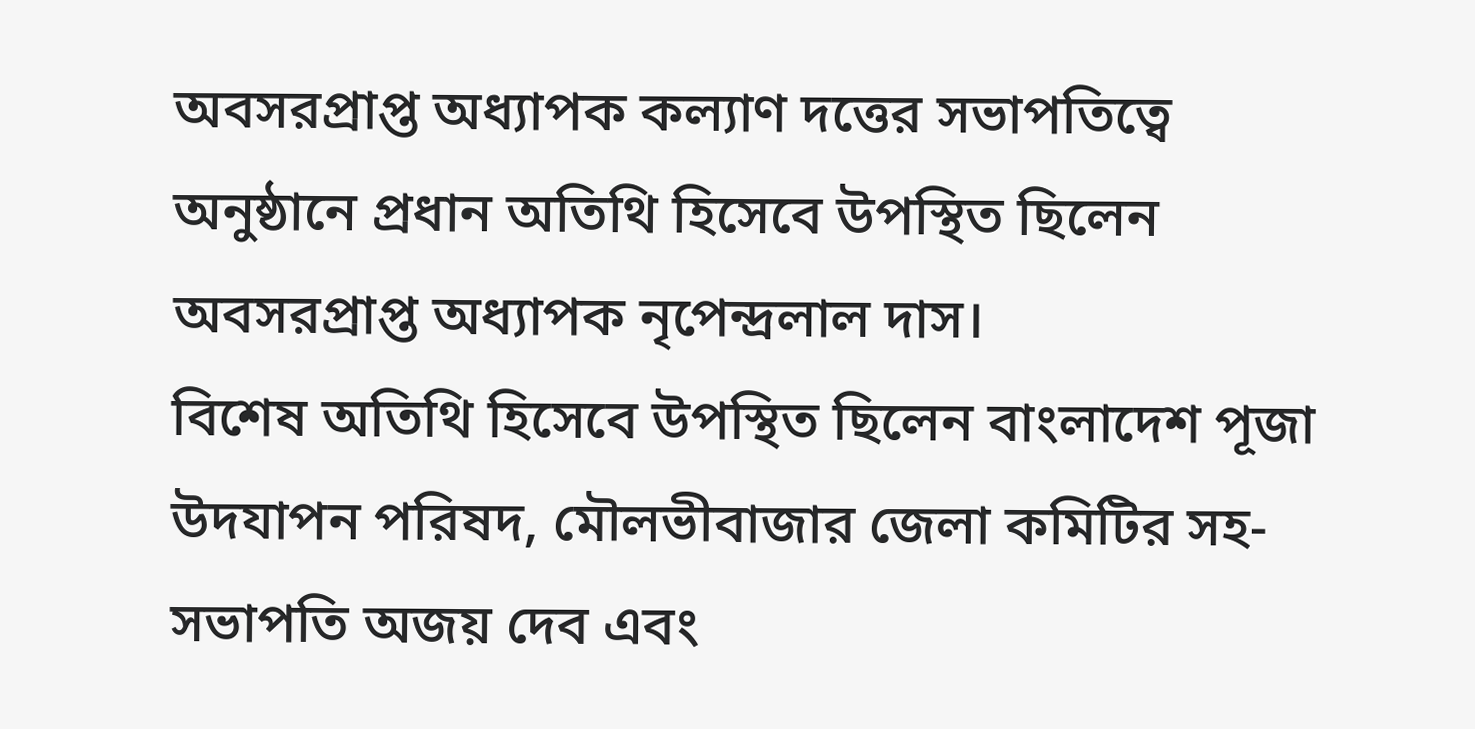অবসরপ্রাপ্ত অধ্যাপক কল্যাণ দত্তের সভাপতিত্বে অনুষ্ঠানে প্রধান অতিথি হিসেবে উপস্থিত ছিলেন অবসরপ্রাপ্ত অধ্যাপক নৃপেন্দ্রলাল দাস।
বিশেষ অতিথি হিসেবে উপস্থিত ছিলেন বাংলাদেশ পূজা উদযাপন পরিষদ, মৌলভীবাজার জেলা কমিটির সহ-সভাপতি অজয় দেব এবং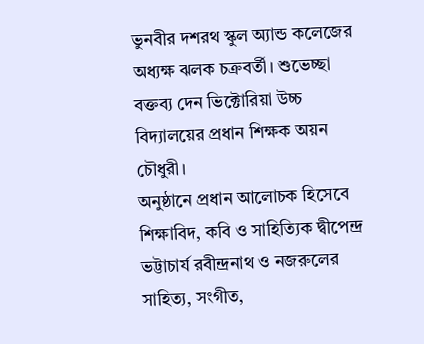ভুনবীর দশরথ স্কুল অ্যান্ড কলেজের অধ্যক্ষ ঝলক চক্রবর্তী। শুভেচ্ছা বক্তব্য দেন ভিক্টোরিয়া উচ্চ বিদ্যালয়ের প্রধান শিক্ষক অয়ন চৌধুরী।
অনুষ্ঠানে প্রধান আলোচক হিসেবে শিক্ষাবিদ, কবি ও সাহিত্যিক দ্বীপেন্দ্র ভট্টাচার্য রবীন্দ্রনাথ ও নজরুলের সাহিত্য, সংগীত,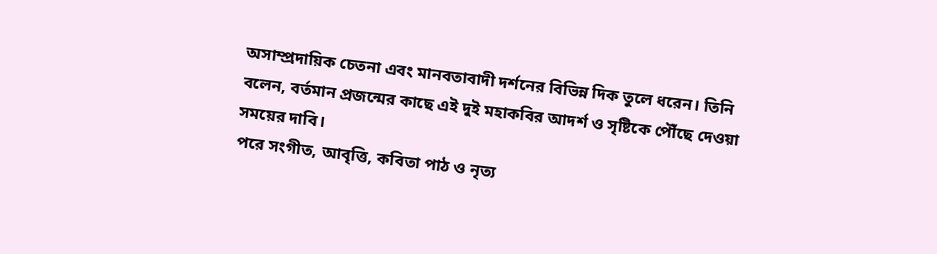অসাম্প্রদায়িক চেতনা এবং মানবতাবাদী দর্শনের বিভিন্ন দিক তুলে ধরেন। তিনি বলেন, বর্তমান প্রজন্মের কাছে এই দুই মহাকবির আদর্শ ও সৃষ্টিকে পৌঁছে দেওয়া সময়ের দাবি।
পরে সংগীত, আবৃত্তি, কবিতা পাঠ ও নৃত্য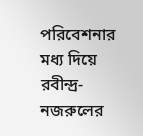পরিবেশনার মধ্য দিয়ে রবীন্দ্র-নজরুলের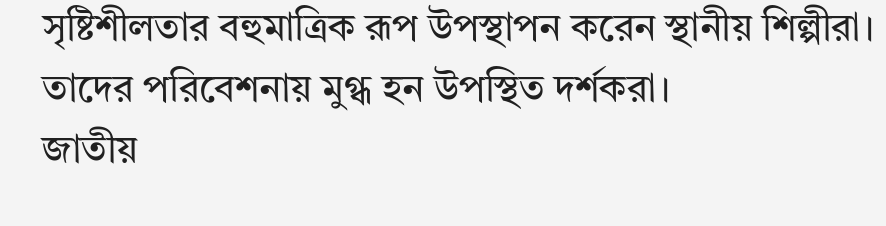সৃষ্টিশীলতার বহুমাত্রিক রূপ উপস্থাপন করেন স্থানীয় শিল্পীরা। তাদের পরিবেশনায় মুগ্ধ হন উপস্থিত দর্শকরা।
জাতীয়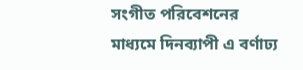সংগীত পরিবেশনের মাধ্যমে দিনব্যাপী এ বর্ণাঢ্য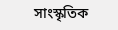সাংস্কৃতিক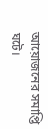আয়োজনের সমাপ্তি ঘটে।